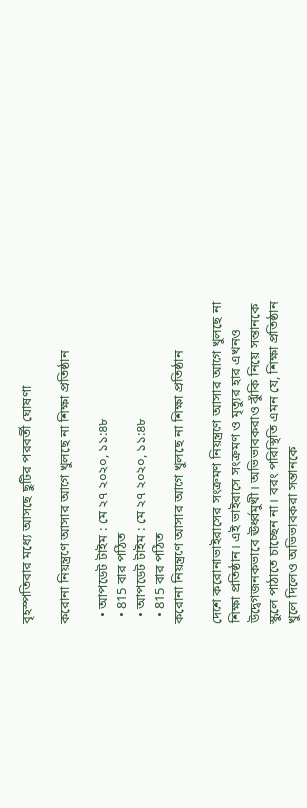বৃহস্পতিবার মধ্যে আসছে ছুটির পরবর্তী ঘোষণা

করোনা নিয়ন্ত্রণে আসার আগে খুলছে না শিক্ষা প্রতিষ্ঠান

  • আপডেট টাইম : মে ২৭ ২০২০, ১১:৪৮
  • 815 বার পঠিত
  • আপডেট টাইম : মে ২৭ ২০২০, ১১:৪৮
  • 815 বার পঠিত
করোনা নিয়ন্ত্রণে আসার আগে খুলছে না শিক্ষা প্রতিষ্ঠান

দেশে করোনাভাইরাসের সংক্রমণ নিয়ন্ত্রণে আসার আগে খুলছে না শিক্ষা প্রতিষ্ঠান। এই ভাইরাসে সংক্রমণ ও মৃত্যুর হার এখনও উদ্বেগজনকভাবে ঊর্ধ্বমুখী। অভিভাবকরাও ঝুঁকি নিয়ে সন্তানকে স্কুলে পাঠাতে চাচ্ছেন না। বরং পরিস্থিতি এমন যে, শিক্ষা প্রতিষ্ঠান খুলে দিলেও অভিভাবকরা সন্তানকে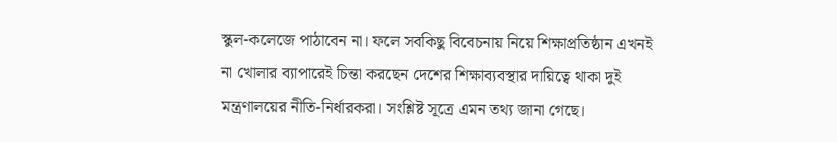স্কুল-কলেজে পাঠাবেন না। ফলে সবকিছু বিবেচনায় নিয়ে শিক্ষাপ্রতিষ্ঠান এখনই না খোলার ব্যাপারেই চিন্তা করছেন দেশের শিক্ষাব্যবস্থার দায়িত্বে থাকা দুই মন্ত্রণালয়ের নীতি-নির্ধারকরা। সংশ্লিষ্ট সূত্রে এমন তথ্য জানা গেছে।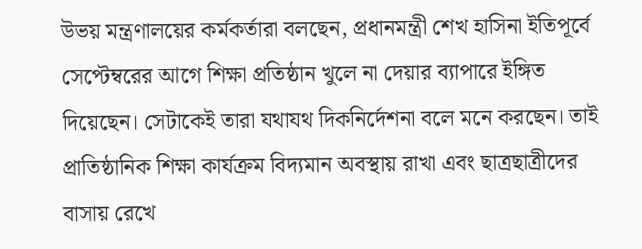উভয় মন্ত্রণালয়ের কর্মকর্তারা বলছেন, প্রধানমন্ত্রী শেখ হাসিনা ইতিপূর্বে সেপ্টেম্বরের আগে শিক্ষা প্রতিষ্ঠান খুলে না দেয়ার ব্যাপারে ইঙ্গিত দিয়েছেন। সেটাকেই তারা যথাযথ দিকনির্দেশনা বলে মনে করছেন। তাই প্রাতিষ্ঠানিক শিক্ষা কার্যক্রম বিদ্যমান অবস্থায় রাখা এবং ছাত্রছাত্রীদের বাসায় রেখে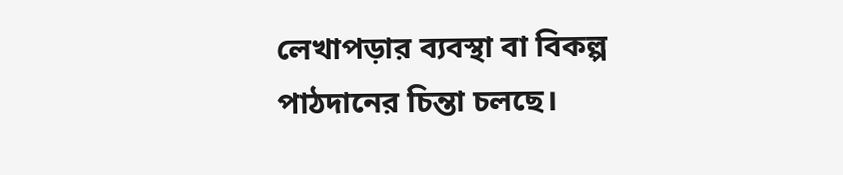লেখাপড়ার ব্যবস্থা বা বিকল্প পাঠদানের চিন্তা চলছে।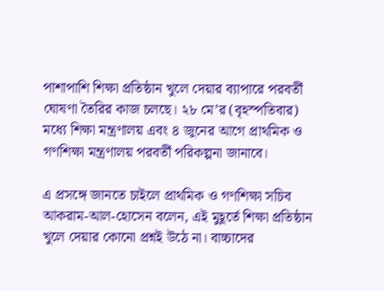পাশাপাশি শিক্ষা প্রতিষ্ঠান খুলে দেয়ার ব্যাপারে পরবর্তী ঘোষণা তৈরির কাজ চলছে। ২৮ মে’র (বৃহস্পতিবার) মধ্যে শিক্ষা মন্ত্রণালয় এবং ৪ জুনের আগে প্রাথমিক ও গণশিক্ষা মন্ত্রণালয় পরবর্তী পরিকল্পনা জানাবে।

এ প্রসঙ্গে জানতে চাইলে প্রাথমিক ও গণশিক্ষা সচিব আকরাম-আল-হোসেন বলেন, এই মুহূর্তে শিক্ষা প্রতিষ্ঠান খুলে দেয়ার কোনো প্রশ্নই উঠে না। বাচ্চাদের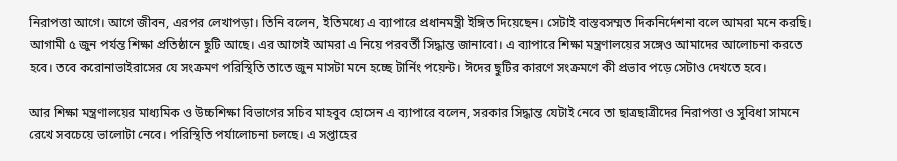নিরাপত্তা আগে। আগে জীবন, এরপর লেখাপড়া। তিনি বলেন, ইতিমধ্যে এ ব্যাপারে প্রধানমন্ত্রী ইঙ্গিত দিয়েছেন। সেটাই বাস্তবসম্মত দিকনির্দেশনা বলে আমরা মনে করছি। আগামী ৫ জুন পর্যন্ত শিক্ষা প্রতিষ্ঠানে ছুটি আছে। এর আগেই আমরা এ নিয়ে পরবর্তী সিদ্ধান্ত জানাবো। এ ব্যাপারে শিক্ষা মন্ত্রণালয়ের সঙ্গেও আমাদের আলোচনা করতে হবে। তবে করোনাভাইরাসের যে সংক্রমণ পরিস্থিতি তাতে জুন মাসটা মনে হচ্ছে টার্নিং পয়েন্ট। ঈদের ছুটির কারণে সংক্রমণে কী প্রভাব পড়ে সেটাও দেখতে হবে।

আর শিক্ষা মন্ত্রণালয়ের মাধ্যমিক ও উচ্চশিক্ষা বিভাগের সচিব মাহবুব হোসেন এ ব্যাপারে বলেন, সরকার সিদ্ধান্ত যেটাই নেবে তা ছাত্রছাত্রীদের নিরাপত্তা ও সুবিধা সামনে রেখে সবচেয়ে ভালোটা নেবে। পরিস্থিতি পর্যালোচনা চলছে। এ সপ্তাহের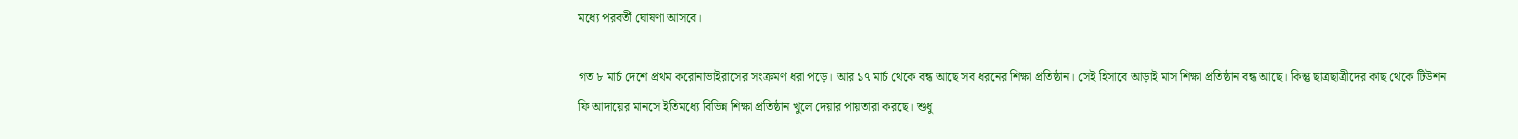মধ্যে পরবর্তী ঘোষণা আসবে।

গত ৮ মার্চ দেশে প্রথম করোনাভাইরাসের সংক্রমণ ধরা পড়ে। আর ১৭ মার্চ থেকে বন্ধ আছে সব ধরনের শিক্ষা প্রতিষ্ঠান। সেই হিসাবে আড়াই মাস শিক্ষা প্রতিষ্ঠান বন্ধ আছে। কিন্তু ছাত্রছাত্রীদের কাছ থেকে টিউশন ফি আদায়ের মানসে ইতিমধ্যে বিভিন্ন শিক্ষা প্রতিষ্ঠান খুলে দেয়ার পায়তারা করছে। শুধু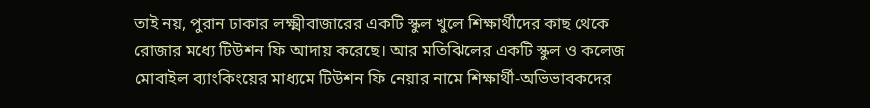তাই নয়, পুরান ঢাকার লক্ষ্মীবাজারের একটি স্কুল খুলে শিক্ষার্থীদের কাছ থেকে রোজার মধ্যে টিউশন ফি আদায় করেছে। আর মতিঝিলের একটি স্কুল ও কলেজ মোবাইল ব্যাংকিংয়ের মাধ্যমে টিউশন ফি নেয়ার নামে শিক্ষার্থী-অভিভাবকদের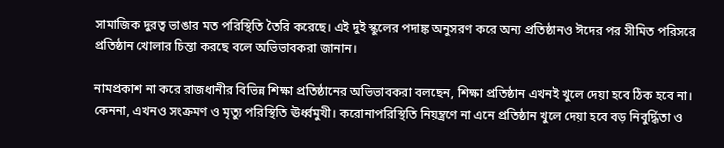সামাজিক দুরত্ব ভাঙার মত পরিস্থিতি তৈরি করেছে। এই দুই স্কুলের পদাঙ্ক অনুসরণ করে অন্য প্রতিষ্ঠানও ঈদের পর সীমিত পরিসরে প্রতিষ্ঠান খোলার চিন্তা করছে বলে অভিভাবকরা জানান।

নামপ্রকাশ না করে রাজধানীর বিভিন্ন শিক্ষা প্রতিষ্ঠানের অভিভাবকরা বলছেন, শিক্ষা প্রতিষ্ঠান এখনই খুলে দেয়া হবে ঠিক হবে না। কেননা, এখনও সংক্রমণ ও মৃত্যু পরিস্থিতি ঊর্ধ্বমুখী। করোনাপরিস্থিতি নিয়ন্ত্রণে না এনে প্রতিষ্ঠান খুলে দেয়া হবে বড় নিবুর্দ্ধিতা ও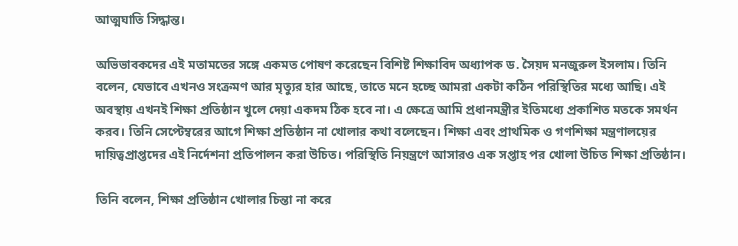আত্মঘাতি সিদ্ধান্ত।

অভিভাবকদের এই মতামতের সঙ্গে একমত পোষণ করেছেন বিশিষ্ট শিক্ষাবিদ অধ্যাপক ড. সৈয়দ মনজুরুল ইসলাম। তিনি বলেন, যেভাবে এখনও সংক্রমণ আর মৃত্যুর হার আছে, তাতে মনে হচ্ছে আমরা একটা কঠিন পরিস্থিতির মধ্যে আছি। এই অবস্থায় এখনই শিক্ষা প্রতিষ্ঠান খুলে দেয়া একদম ঠিক হবে না। এ ক্ষেত্রে আমি প্রধানমন্ত্রীর ইতিমধ্যে প্রকাশিত মতকে সমর্থন করব। তিনি সেপ্টেম্বরের আগে শিক্ষা প্রতিষ্ঠান না খোলার কথা বলেছেন। শিক্ষা এবং প্রাথমিক ও গণশিক্ষা মন্ত্রণালয়ের দায়িত্বপ্রাপ্তদের এই নির্দেশনা প্রতিপালন করা উচিত। পরিস্থিতি নিয়ন্ত্রণে আসারও এক সপ্তাহ পর খোলা উচিত শিক্ষা প্রতিষ্ঠান।

তিনি বলেন, শিক্ষা প্রতিষ্ঠান খোলার চিন্তা না করে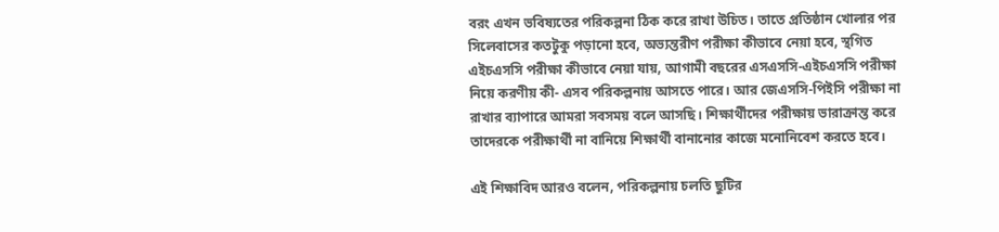বরং এখন ভবিষ্যতের পরিকল্পনা ঠিক করে রাখা উচিত। তাতে প্রতিষ্ঠান খোলার পর সিলেবাসের কতটুকু পড়ানো হবে, অভ্যন্তরীণ পরীক্ষা কীভাবে নেয়া হবে, স্থগিত এইচএসসি পরীক্ষা কীভাবে নেয়া যায়, আগামী বছরের এসএসসি-এইচএসসি পরীক্ষা নিয়ে করণীয় কী- এসব পরিকল্পনায় আসতে পারে। আর জেএসসি-পিইসি পরীক্ষা না রাখার ব্যাপারে আমরা সবসময় বলে আসছি। শিক্ষার্থীদের পরীক্ষায় ভারাক্রান্ত করে তাদেরকে পরীক্ষার্থী না বানিয়ে শিক্ষার্থী বানানোর কাজে মনোনিবেশ করতে হবে।

এই শিক্ষাবিদ আরও বলেন, পরিকল্পনায় চলতি ছুটির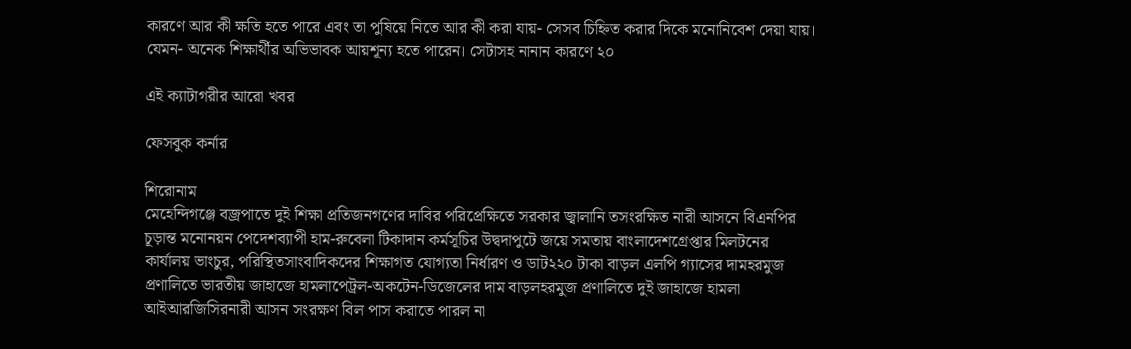কারণে আর কী ক্ষতি হতে পারে এবং তা পুষিয়ে নিতে আর কী করা যায়- সেসব চিহ্নিত করার দিকে মনোনিবেশ দেয়া যায়। যেমন- অনেক শিক্ষার্থীর অভিভাবক আয়শূন্য হতে পারেন। সেটাসহ নানান কারণে ২০

এই ক্যাটাগরীর আরো খবর

ফেসবুক কর্নার

শিরোনাম
মে‌হে‌ন্দিগ‌ঞ্জে বজ্রপাতে দুই শিক্ষা প্রতিজনগণের দাবির পরিপ্রেক্ষিতে সরকার জ্বালানি তসংরক্ষিত নারী আসনে বিএনপির চূড়ান্ত মনোনয়ন পেদেশব্যাপী হাম-রুবেলা টিকাদান কর্মসূচির উদ্বদাপুটে জয়ে সমতায় বাংলাদেশগ্রেপ্তার মিলটনের কার্যালয় ভাংচুর, পরিস্থিতসাংবাদিকদের শিক্ষাগত যোগ্যতা নির্ধারণ ও ডাট২২০ টাকা বাড়ল এলপি গ্যাসের দামহরমুজ প্রণালিতে ভারতীয় জাহাজে হামলাপেট্রল-অকটেন-ডিজেলের দাম বাড়লহরমুজ প্রণালিতে দুই জাহাজে হামলা আইআরজিসিরনারী আসন সংরক্ষণ বিল পাস করাতে পারল না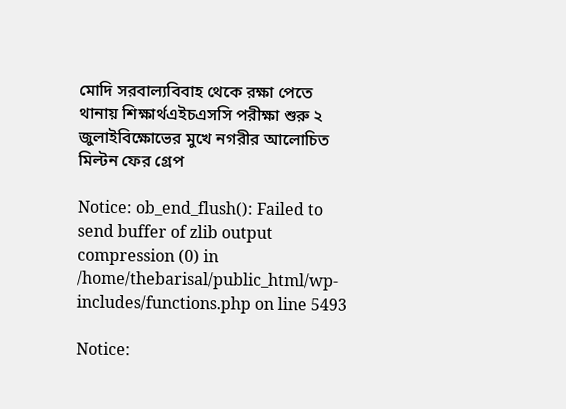মোদি সরবাল্যবিবাহ থেকে রক্ষা পেতে থানায় শিক্ষার্থএইচএসসি পরীক্ষা শুরু ২ জুলাইবিক্ষোভের মুখে নগরীর আলোচিত মিল্টন ফের গ্রেপ

Notice: ob_end_flush(): Failed to send buffer of zlib output compression (0) in /home/thebarisal/public_html/wp-includes/functions.php on line 5493

Notice: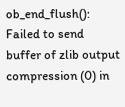ob_end_flush(): Failed to send buffer of zlib output compression (0) in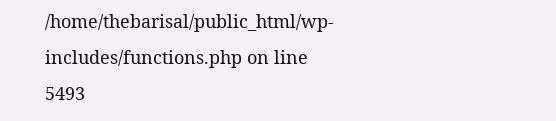/home/thebarisal/public_html/wp-includes/functions.php on line 5493